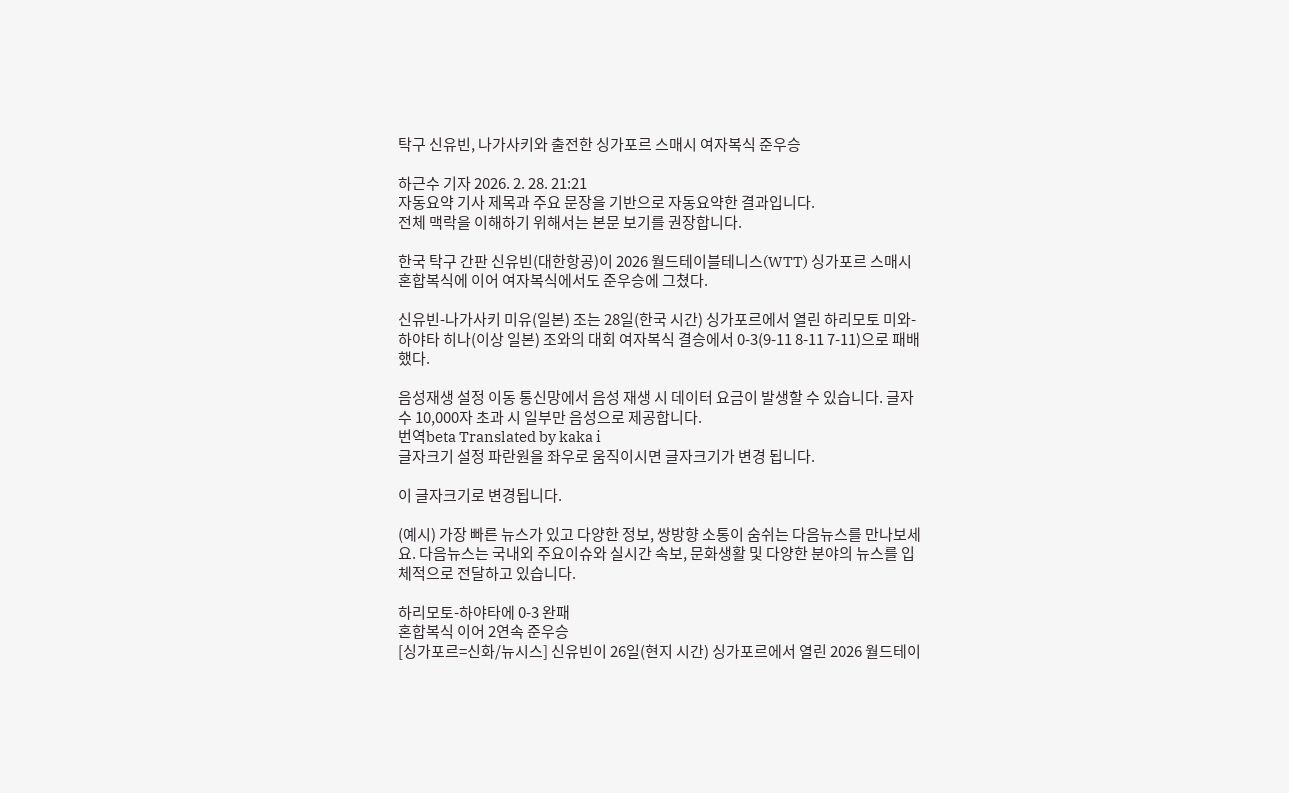탁구 신유빈, 나가사키와 출전한 싱가포르 스매시 여자복식 준우승

하근수 기자 2026. 2. 28. 21:21
자동요약 기사 제목과 주요 문장을 기반으로 자동요약한 결과입니다.
전체 맥락을 이해하기 위해서는 본문 보기를 권장합니다.

한국 탁구 간판 신유빈(대한항공)이 2026 월드테이블테니스(WTT) 싱가포르 스매시 혼합복식에 이어 여자복식에서도 준우승에 그쳤다.

신유빈-나가사키 미유(일본) 조는 28일(한국 시간) 싱가포르에서 열린 하리모토 미와-하야타 히나(이상 일본) 조와의 대회 여자복식 결승에서 0-3(9-11 8-11 7-11)으로 패배했다.

음성재생 설정 이동 통신망에서 음성 재생 시 데이터 요금이 발생할 수 있습니다. 글자 수 10,000자 초과 시 일부만 음성으로 제공합니다.
번역beta Translated by kaka i
글자크기 설정 파란원을 좌우로 움직이시면 글자크기가 변경 됩니다.

이 글자크기로 변경됩니다.

(예시) 가장 빠른 뉴스가 있고 다양한 정보, 쌍방향 소통이 숨쉬는 다음뉴스를 만나보세요. 다음뉴스는 국내외 주요이슈와 실시간 속보, 문화생활 및 다양한 분야의 뉴스를 입체적으로 전달하고 있습니다.

하리모토-하야타에 0-3 완패
혼합복식 이어 2연속 준우승
[싱가포르=신화/뉴시스] 신유빈이 26일(현지 시간) 싱가포르에서 열린 2026 월드테이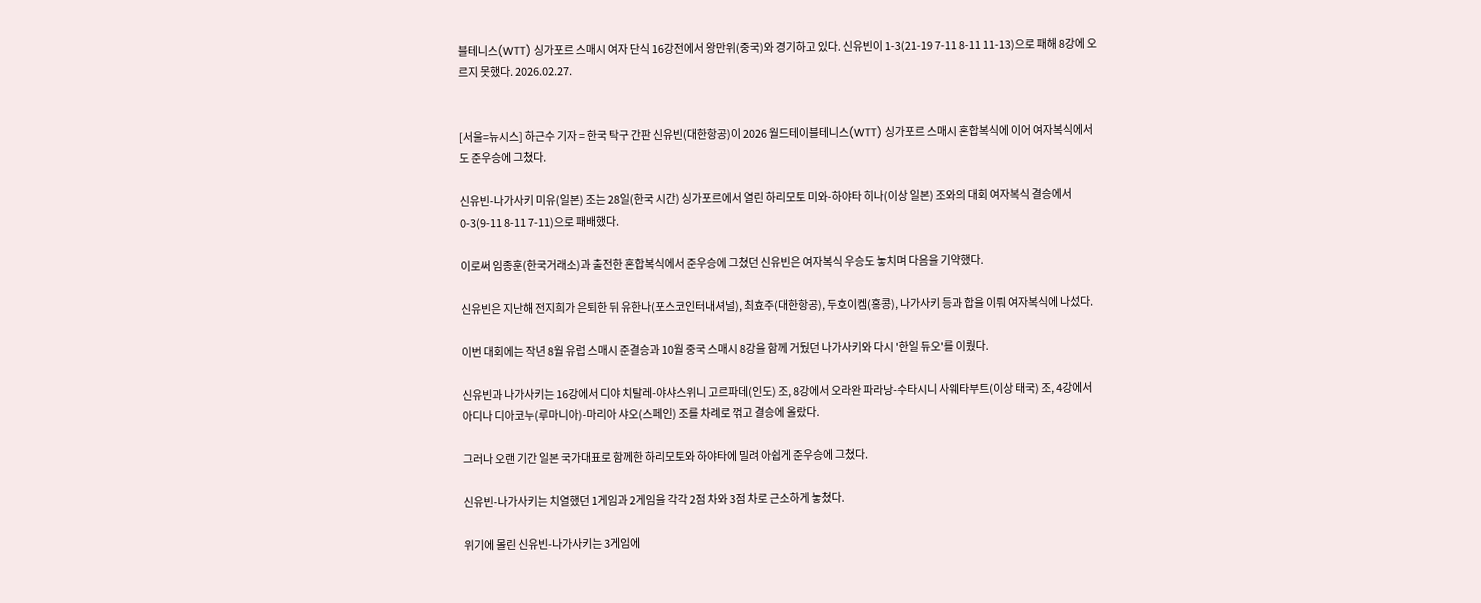블테니스(WTT) 싱가포르 스매시 여자 단식 16강전에서 왕만위(중국)와 경기하고 있다. 신유빈이 1-3(21-19 7-11 8-11 11-13)으로 패해 8강에 오르지 못했다. 2026.02.27.


[서울=뉴시스] 하근수 기자 = 한국 탁구 간판 신유빈(대한항공)이 2026 월드테이블테니스(WTT) 싱가포르 스매시 혼합복식에 이어 여자복식에서도 준우승에 그쳤다.

신유빈-나가사키 미유(일본) 조는 28일(한국 시간) 싱가포르에서 열린 하리모토 미와-하야타 히나(이상 일본) 조와의 대회 여자복식 결승에서 0-3(9-11 8-11 7-11)으로 패배했다.

이로써 임종훈(한국거래소)과 출전한 혼합복식에서 준우승에 그쳤던 신유빈은 여자복식 우승도 놓치며 다음을 기약했다.

신유빈은 지난해 전지희가 은퇴한 뒤 유한나(포스코인터내셔널), 최효주(대한항공), 두호이켐(홍콩), 나가사키 등과 합을 이뤄 여자복식에 나섰다.

이번 대회에는 작년 8월 유럽 스매시 준결승과 10월 중국 스매시 8강을 함께 거뒀던 나가사키와 다시 '한일 듀오'를 이뤘다.

신유빈과 나가사키는 16강에서 디야 치탈레-야샤스위니 고르파데(인도) 조, 8강에서 오라완 파라낭-수타시니 사웨타부트(이상 태국) 조, 4강에서 아디나 디아코누(루마니아)-마리아 샤오(스페인) 조를 차례로 꺾고 결승에 올랐다.

그러나 오랜 기간 일본 국가대표로 함께한 하리모토와 하야타에 밀려 아쉽게 준우승에 그쳤다.

신유빈-나가사키는 치열했던 1게임과 2게임을 각각 2점 차와 3점 차로 근소하게 놓쳤다.

위기에 몰린 신유빈-나가사키는 3게임에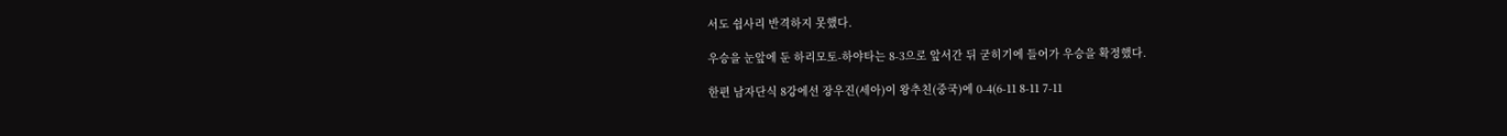서도 쉽사리 반격하지 못했다.

우승을 눈앞에 둔 하리모토-하야타는 8-3으로 앞서간 뒤 굳히기에 들어가 우승을 확정했다.

한편 남자단식 8강에선 장우진(세아)이 왕추친(중국)에 0-4(6-11 8-11 7-11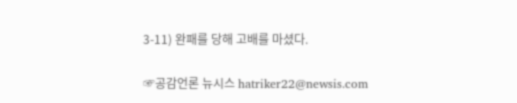3-11) 완패를 당해 고배를 마셨다.

☞공감언론 뉴시스 hatriker22@newsis.com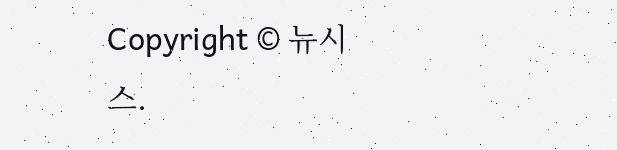Copyright © 뉴시스.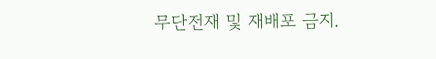무단전재 및 재배포 금지.